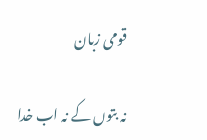قومی زبان

نہ بتوں کے نہ اب خدا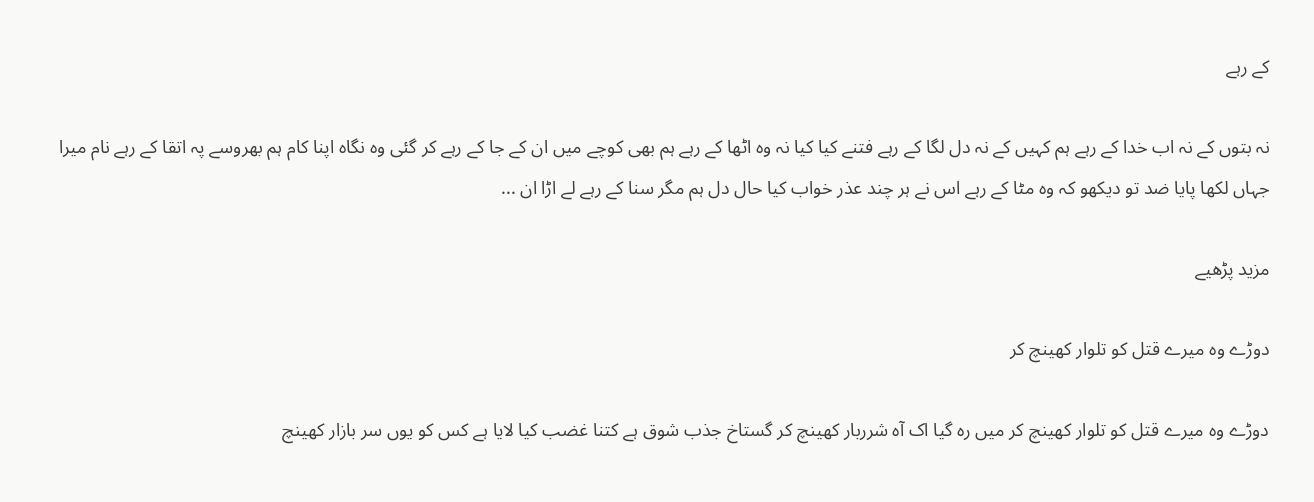کے رہے

نہ بتوں کے نہ اب خدا کے رہے ہم کہیں کے نہ دل لگا کے رہے فتنے کیا کیا نہ وہ اٹھا کے رہے ہم بھی کوچے میں ان کے جا کے رہے کر گئی وہ نگاہ اپنا کام ہم بھروسے پہ اتقا کے رہے نام میرا جہاں لکھا پایا ضد تو دیکھو کہ وہ مٹا کے رہے اس نے ہر چند عذر خواب کیا حال دل ہم مگر سنا کے رہے لے اڑا ان ...

مزید پڑھیے

دوڑے وہ میرے قتل کو تلوار کھینچ کر

دوڑے وہ میرے قتل کو تلوار کھینچ کر میں رہ گیا اک آہ شرربار کھینچ کر گستاخ جذب شوق ہے کتنا غضب کیا لایا ہے کس کو یوں سر بازار کھینچ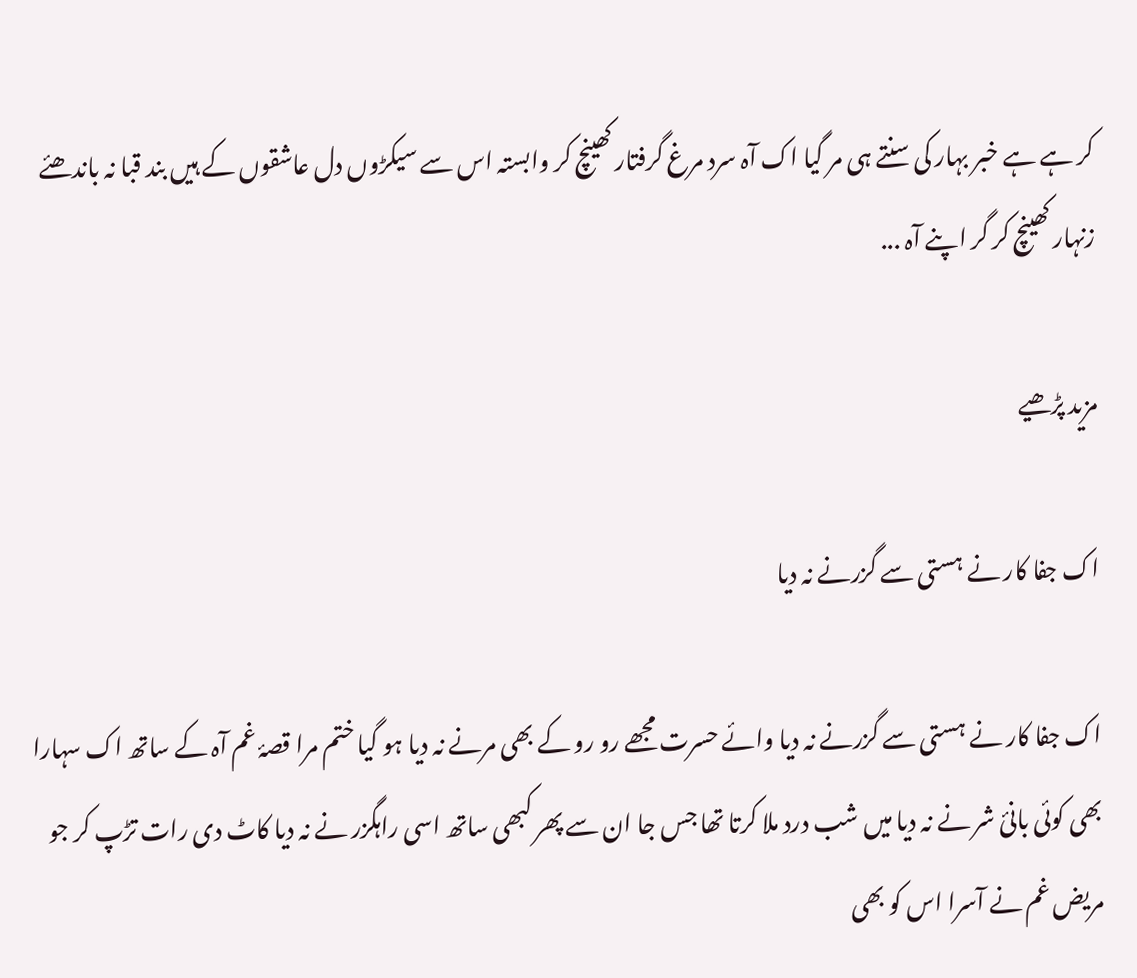کر ہے ہے خبر بہار کی سنتے ہی مر گیا اک آہ سرد مرغ گرفتار کھینچ کر وابستہ اس سے سیکڑوں دل عاشقوں کے ہیں بند قبا نہ باندھئے زنہار کھینچ کر گر اپنے آہ ...

مزید پڑھیے

اک جفا کار نے ہستی سے گزرنے نہ دیا

اک جفا کار نے ہستی سے گزرنے نہ دیا وائے حسرت مجھے رو رو کے بھی مرنے نہ دیا ہو گیا ختم مرا قصۂ غم آہ کے ساتھ اک سہارا بھی کوئی بانئ شر نے نہ دیا میں شب درد ملا کرتا تھا جس جا ان سے پھر کبھی ساتھ اسی راہگزر نے نہ دیا کاٹ دی رات تڑپ کر جو مریض غم نے آسرا اس کو بھی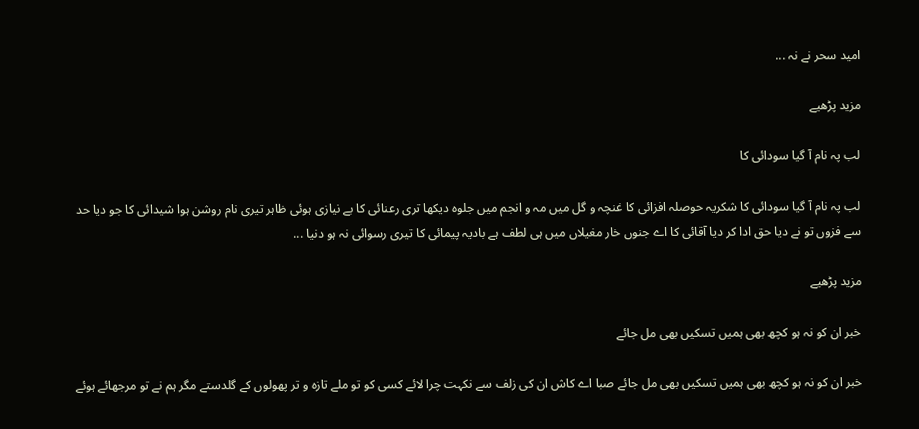امید سحر نے نہ ...

مزید پڑھیے

لب پہ نام آ گیا سودائی کا

لب پہ نام آ گیا سودائی کا شکریہ حوصلہ افزائی کا غنچہ و گل میں مہ و انجم میں جلوہ دیکھا تری رعنائی کا بے نیازی ہوئی ظاہر تیری نام روشن ہوا شیدائی کا جو دیا حد سے فزوں تو نے دیا حق ادا کر دیا آقائی کا اے جنوں خار مغیلاں میں ہی لطف ہے بادیہ پیمائی کا تیری رسوائی نہ ہو دنیا ...

مزید پڑھیے

خبر ان کو نہ ہو کچھ بھی ہمیں تسکیں بھی مل جائے

خبر ان کو نہ ہو کچھ بھی ہمیں تسکیں بھی مل جائے صبا اے کاش ان کی زلف سے نکہت چرا لائے کسی کو تو ملے تازہ و تر پھولوں کے گلدستے مگر ہم نے تو مرجھائے ہوئے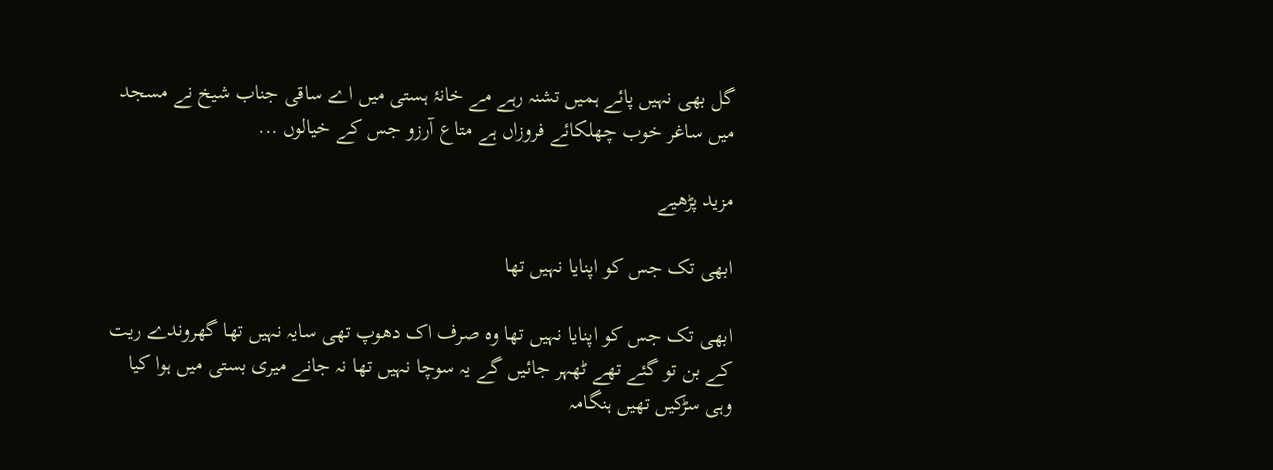گل بھی نہیں پائے ہمیں تشنہ رہے مے خانۂ ہستی میں اے ساقی جناب شیخ نے مسجد میں ساغر خوب چھلکائے فروزاں ہے متاع آرزو جس کے خیالوں ...

مزید پڑھیے

ابھی تک جس کو اپنایا نہیں تھا

ابھی تک جس کو اپنایا نہیں تھا وہ صرف اک دھوپ تھی سایہ نہیں تھا گھروندے ریت کے بن تو گئے تھے ٹھہر جائیں گے یہ سوچا نہیں تھا نہ جانے میری بستی میں ہوا کیا وہی سڑکیں تھیں ہنگامہ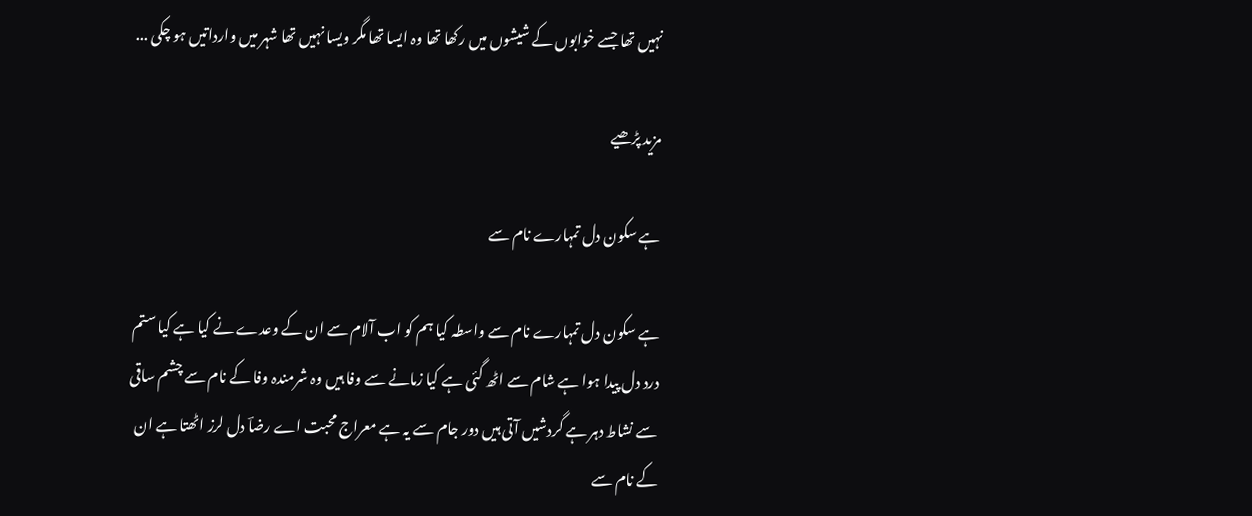نہیں تھا جسے خوابوں کے شیشوں میں رکھا تھا وہ ایسا تھا مگر ویسا نہیں تھا شہر میں وارداتیں ہو چکی ...

مزید پڑھیے

ہے سکون دل تمہارے نام سے

ہے سکون دل تمہارے نام سے واسطہ کیا ہم کو اب آلام سے ان کے وعدے نے کیا ہے کیا ستم درد دل پیدا ہوا ہے شام سے اٹھ گئی ہے کیا زمانے سے وفا ہیں وہ شرمندہ وفا کے نام سے چشم ساقی سے نشاط دہر ہے گردشیں آتی ہیں دور جام سے یہ ہے معراج محبت اے رضاؔ دل لرز اٹھتا ہے ان کے نام سے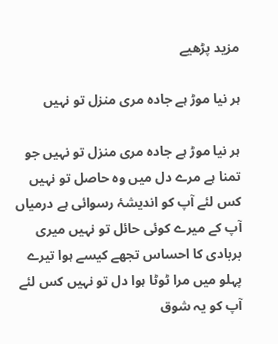مزید پڑھیے

ہر نیا موڑ ہے جادہ مری منزل تو نہیں

ہر نیا موڑ ہے جادہ مری منزل تو نہیں جو تمنا ہے مرے دل میں وہ حاصل تو نہیں کس لئے آپ کو اندیشۂ رسوائی ہے درمیاں آپ کے میرے کوئی حائل تو نہیں میری بربادی کا احساس تجھے کیسے ہوا تیرے پہلو میں مرا ٹوٹا ہوا دل تو نہیں کس لئے آپ کو یہ شوق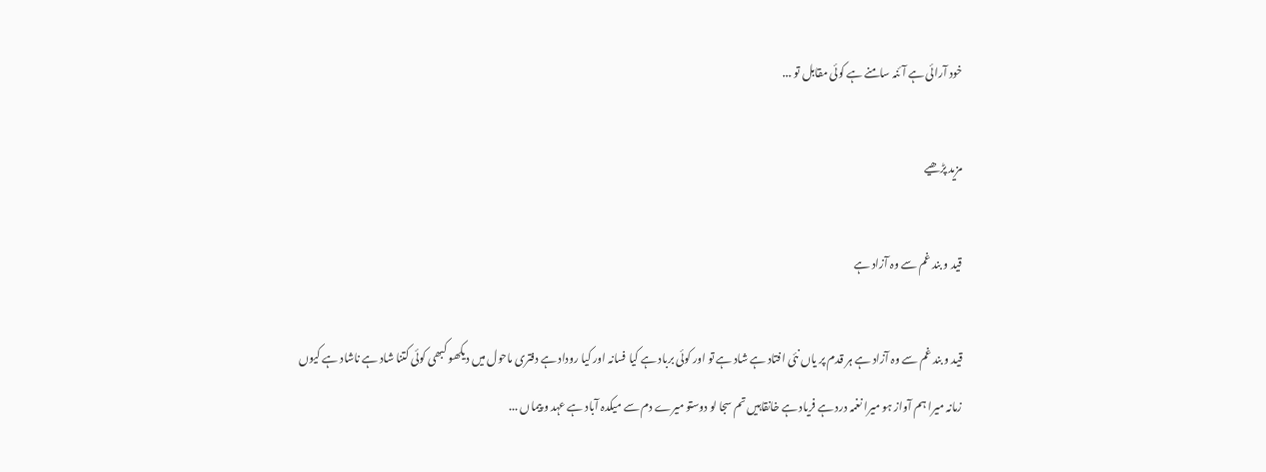خود آرائی ہے آئنہ سامنے ہے کوئی مقابل تو ...

مزید پڑھیے

قید و بند غم سے وہ آزاد ہے

قید و بند غم سے وہ آزاد ہے ہر قدم پر یاں نئی افتاد ہے شاد ہے تو اور کوئی برباد ہے کیا فسانہ اور کیا روداد ہے دفتری ماحول میں دیکھو کبھی کوئی کتنا شاد ہے ناشاد ہے کیوں زمانہ میرا ہم آواز ہو میرا نغمہ درد ہے فریاد ہے خانقاہیں تم سجا لو دوستو میرے دم سے میکدہ آباد ہے عہد و پیماں ...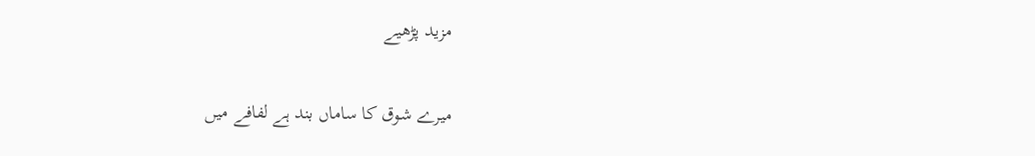مزید پڑھیے

میرے شوق کا ساماں بند ہے لفافے میں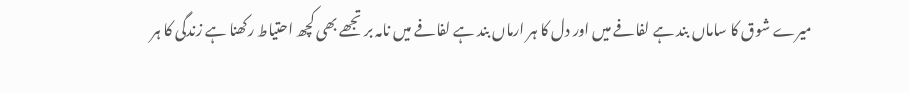میرے شوق کا ساماں بند ہے لفافے میں اور دل کا ہر ارماں بند ہے لفافے میں نامہ بر تجھے بھی کچھ احتیاط رکھنا ہے زندگی کا ہر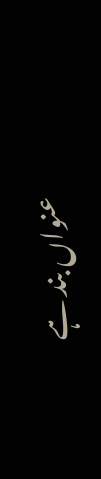عنواں بند ہے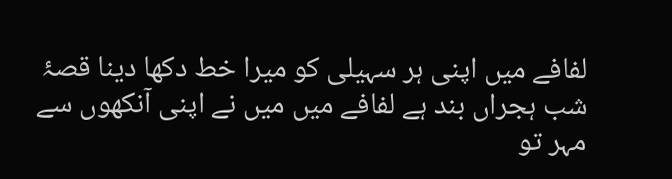لفافے میں اپنی ہر سہیلی کو میرا خط دکھا دینا قصۂ شب ہجراں بند ہے لفافے میں میں نے اپنی آنکھوں سے مہر تو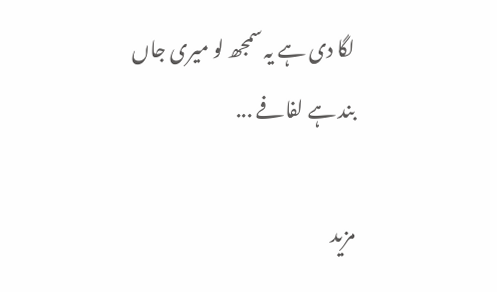لگا دی ہے یہ سمجھ لو میری جاں بند ہے لفافے ...

مزید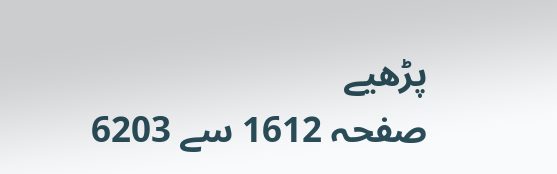پڑھیے
صفحہ 1612 سے 6203